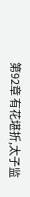第92章 有花堪折,太子监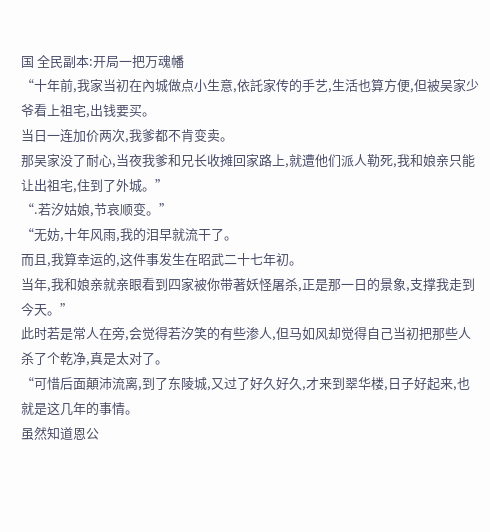国 全民副本:开局一把万魂幡
“十年前,我家当初在內城做点小生意,依託家传的手艺,生活也算方便,但被吴家少爷看上祖宅,出钱要买。
当日一连加价两次,我爹都不肯变卖。
那吴家没了耐心,当夜我爹和兄长收摊回家路上,就遭他们派人勒死,我和娘亲只能让出祖宅,住到了外城。”
“.若汐姑娘,节哀顺变。”
“无妨,十年风雨,我的泪早就流干了。
而且,我算幸运的,这件事发生在昭武二十七年初。
当年,我和娘亲就亲眼看到四家被你带著妖怪屠杀,正是那一日的景象,支撑我走到今天。”
此时若是常人在旁,会觉得若汐笑的有些渗人,但马如风却觉得自己当初把那些人杀了个乾净,真是太对了。
“可惜后面顛沛流离,到了东陵城,又过了好久好久,才来到翠华楼,日子好起来,也就是这几年的事情。
虽然知道恩公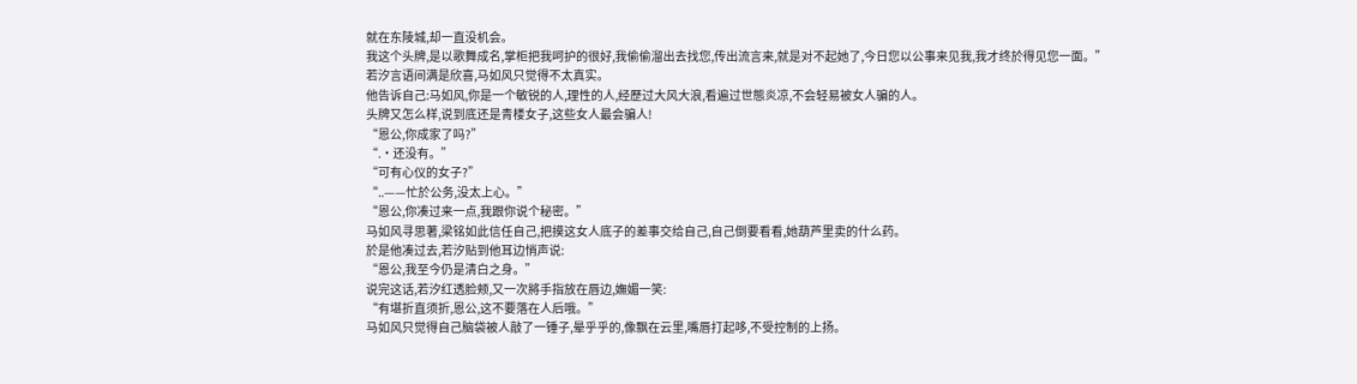就在东陵城,却一直没机会。
我这个头牌,是以歌舞成名,掌柜把我呵护的很好,我偷偷溜出去找您,传出流言来,就是对不起她了,今日您以公事来见我,我才终於得见您一面。”
若汐言语间满是欣喜,马如风只觉得不太真实。
他告诉自己:马如风,你是一个敏锐的人,理性的人,经歷过大风大浪,看遍过世態炎凉,不会轻易被女人骗的人。
头牌又怎么样,说到底还是青楼女子,这些女人最会骗人!
“恩公,你成家了吗?”
“.·还没有。”
“可有心仪的女子?”
“..——忙於公务,没太上心。”
“恩公,你凑过来一点,我跟你说个秘密。”
马如风寻思著,梁铭如此信任自己,把摸这女人底子的差事交给自己,自己倒要看看,她葫芦里卖的什么药。
於是他凑过去,若汐贴到他耳边悄声说:
“恩公,我至今仍是清白之身。”
说完这话,若汐红透脸颊,又一次將手指放在唇边,嫵媚一笑:
“有堪折直须折,恩公,这不要落在人后哦。”
马如风只觉得自己脑袋被人敲了一锤子,晕乎乎的,像飘在云里,嘴唇打起哆,不受控制的上扬。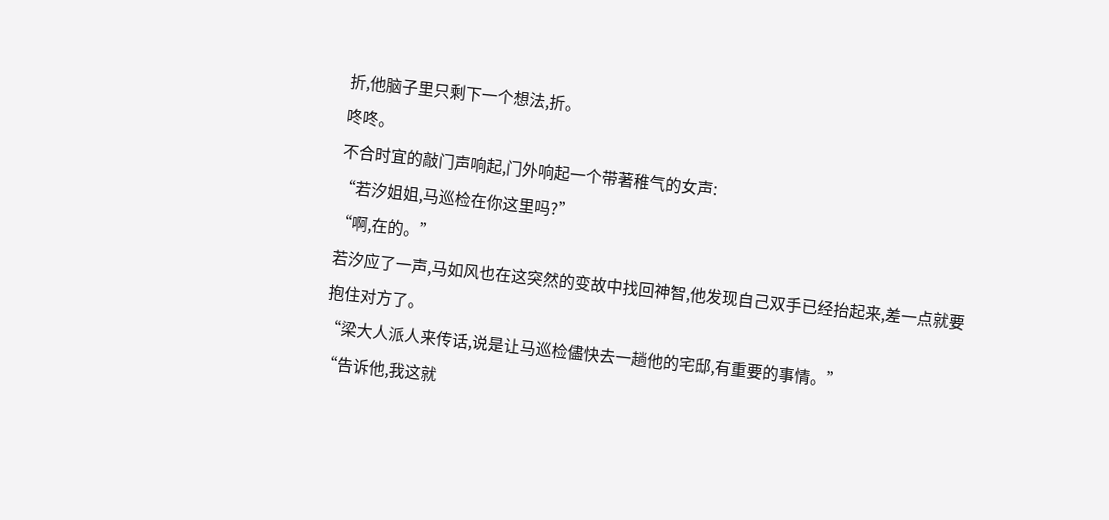折,他脑子里只剩下一个想法,折。
咚咚。
不合时宜的敲门声响起,门外响起一个带著稚气的女声:
“若汐姐姐,马巡检在你这里吗?”
“啊,在的。”
若汐应了一声,马如风也在这突然的变故中找回神智,他发现自己双手已经抬起来,差一点就要抱住对方了。
“梁大人派人来传话,说是让马巡检儘快去一趟他的宅邸,有重要的事情。”
“告诉他,我这就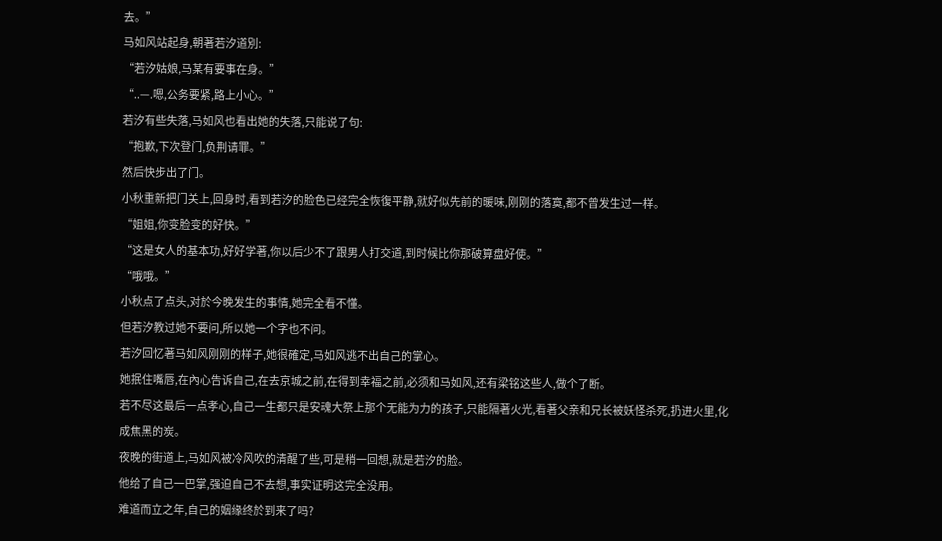去。”
马如风站起身,朝著若汐道別:
“若汐姑娘,马某有要事在身。”
“..—.嗯,公务要紧,路上小心。”
若汐有些失落,马如风也看出她的失落,只能说了句:
“抱歉,下次登门,负荆请罪。”
然后快步出了门。
小秋重新把门关上,回身时,看到若汐的脸色已经完全恢復平静,就好似先前的暖味,刚刚的落寞,都不曾发生过一样。
“姐姐,你变脸变的好快。”
“这是女人的基本功,好好学著,你以后少不了跟男人打交道,到时候比你那破算盘好使。”
“哦哦。”
小秋点了点头,对於今晚发生的事情,她完全看不懂。
但若汐教过她不要问,所以她一个字也不问。
若汐回忆著马如风刚刚的样子,她很確定,马如风逃不出自己的掌心。
她抿住嘴唇,在內心告诉自己,在去京城之前,在得到幸福之前,必须和马如风,还有梁铭这些人,做个了断。
若不尽这最后一点孝心,自己一生都只是安魂大祭上那个无能为力的孩子,只能隔著火光,看著父亲和兄长被妖怪杀死,扔进火里,化成焦黑的炭。
夜晚的街道上,马如风被冷风吹的清醒了些,可是稍一回想,就是若汐的脸。
他给了自己一巴掌,强迫自己不去想,事实证明这完全没用。
难道而立之年,自己的姻缘终於到来了吗?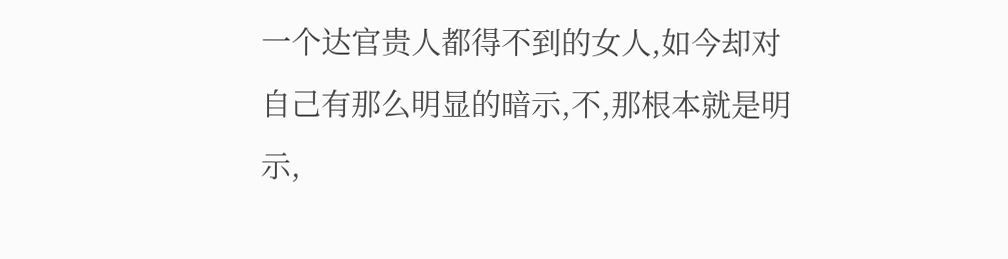一个达官贵人都得不到的女人,如今却对自己有那么明显的暗示,不,那根本就是明示,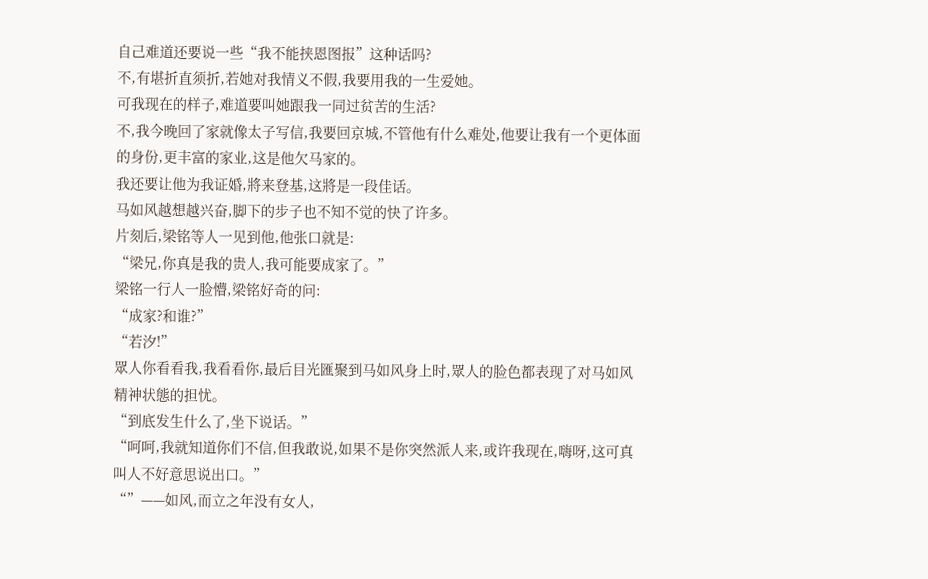自己难道还要说一些“我不能挟恩图报”这种话吗?
不,有堪折直须折,若她对我情义不假,我要用我的一生爱她。
可我现在的样子,难道要叫她跟我一同过贫苦的生活?
不,我今晚回了家就像太子写信,我要回京城,不管他有什么难处,他要让我有一个更体面的身份,更丰富的家业,这是他欠马家的。
我还要让他为我证婚,將来登基,这將是一段佳话。
马如风越想越兴奋,脚下的步子也不知不觉的快了许多。
片刻后,梁铭等人一见到他,他张口就是:
“梁兄,你真是我的贵人,我可能要成家了。”
梁铭一行人一脸懵,梁铭好奇的问:
“成家?和谁?”
“若汐!”
眾人你看看我,我看看你,最后目光匯聚到马如风身上时,眾人的脸色都表现了对马如风精神状態的担忧。
“到底发生什么了,坐下说话。”
“呵呵,我就知道你们不信,但我敢说,如果不是你突然派人来,或许我现在,嗨呀,这可真叫人不好意思说出口。”
“”——如风,而立之年没有女人,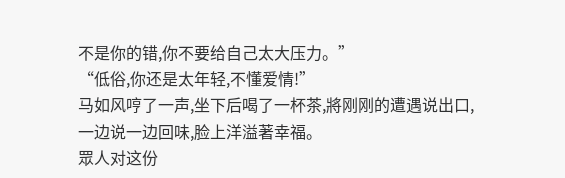不是你的错,你不要给自己太大压力。”
“低俗,你还是太年轻,不懂爱情!”
马如风哼了一声,坐下后喝了一杯茶,將刚刚的遭遇说出口,一边说一边回味,脸上洋溢著幸福。
眾人对这份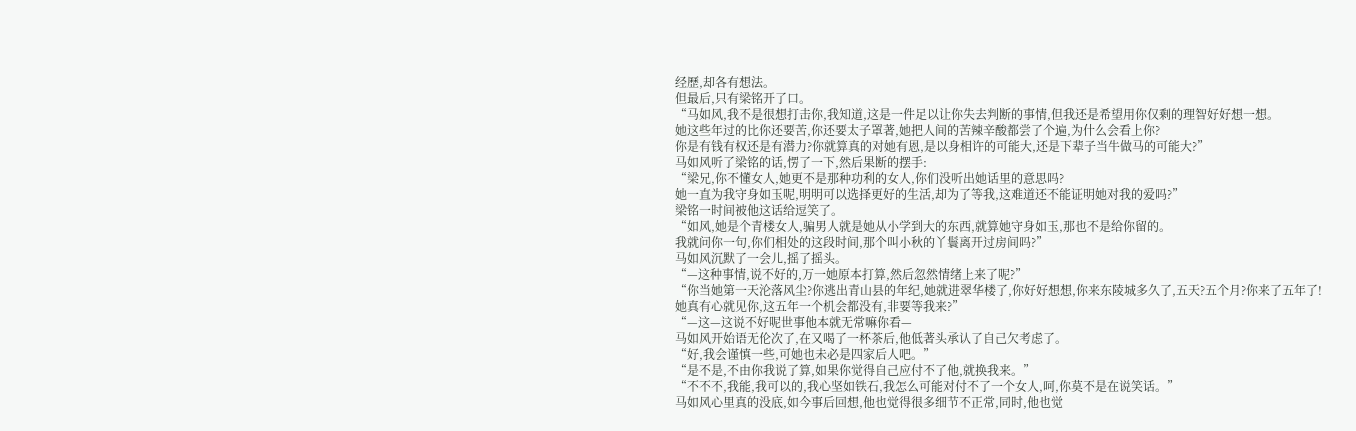经歷,却各有想法。
但最后,只有梁铭开了口。
“马如风,我不是很想打击你,我知道,这是一件足以让你失去判断的事情,但我还是希望用你仅剩的理智好好想一想。
她这些年过的比你还要苦,你还要太子罩著,她把人间的苦辣辛酸都尝了个遍,为什么会看上你?
你是有钱有权还是有潜力?你就算真的对她有恩,是以身相许的可能大,还是下辈子当牛做马的可能大?”
马如风听了梁铭的话,愣了一下,然后果断的摆手:
“梁兄,你不懂女人,她更不是那种功利的女人,你们没听出她话里的意思吗?
她一直为我守身如玉呢,明明可以选择更好的生活,却为了等我,这难道还不能证明她对我的爱吗?”
梁铭一时间被他这话给逗笑了。
“如风,她是个青楼女人,骗男人就是她从小学到大的东西,就算她守身如玉,那也不是给你留的。
我就问你一句,你们相处的这段时间,那个叫小秋的丫鬟离开过房间吗?”
马如风沉默了一会儿,摇了摇头。
“—这种事情,说不好的,万一她原本打算,然后忽然情绪上来了呢?”
“你当她第一天沦落风尘?你逃出青山县的年纪,她就进翠华楼了,你好好想想,你来东陵城多久了,五天?五个月?你来了五年了!
她真有心就见你,这五年一个机会都没有,非要等我来?”
“—这—这说不好呢世事他本就无常嘛你看—
马如风开始语无伦次了,在又喝了一杯茶后,他低著头承认了自己欠考虑了。
“好,我会谨慎一些,可她也未必是四家后人吧。”
“是不是,不由你我说了算,如果你觉得自己应付不了他,就换我来。”
“不不不,我能,我可以的,我心坚如铁石,我怎么可能对付不了一个女人,呵,你莫不是在说笑话。”
马如风心里真的没底,如今事后回想,他也觉得很多细节不正常,同时,他也觉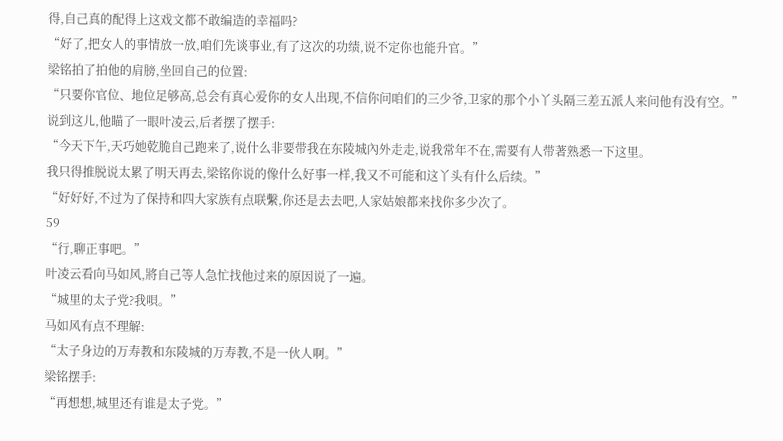得,自己真的配得上这戏文都不敢编造的幸福吗?
“好了,把女人的事情放一放,咱们先谈事业,有了这次的功绩,说不定你也能升官。”
梁铭拍了拍他的肩膀,坐回自己的位置:
“只要你官位、地位足够高,总会有真心爱你的女人出现,不信你问咱们的三少爷,卫家的那个小丫头隔三差五派人来问他有没有空。”
说到这儿,他瞄了一眼叶凌云,后者摆了摆手:
“今天下午,天巧她乾脆自己跑来了,说什么非要带我在东陵城內外走走,说我常年不在,需要有人带著熟悉一下这里。
我只得推脱说太累了明天再去,梁铭你说的像什么好事一样,我又不可能和这丫头有什么后续。”
“好好好,不过为了保持和四大家族有点联繫,你还是去去吧,人家姑娘都来找你多少次了。
59
“行,聊正事吧。”
叶凌云看向马如风,將自己等人急忙找他过来的原因说了一遍。
“城里的太子党?我唄。”
马如风有点不理解:
“太子身边的万寿教和东陵城的万寿教,不是一伙人啊。”
梁铭摆手:
“再想想,城里还有谁是太子党。”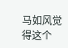马如风觉得这个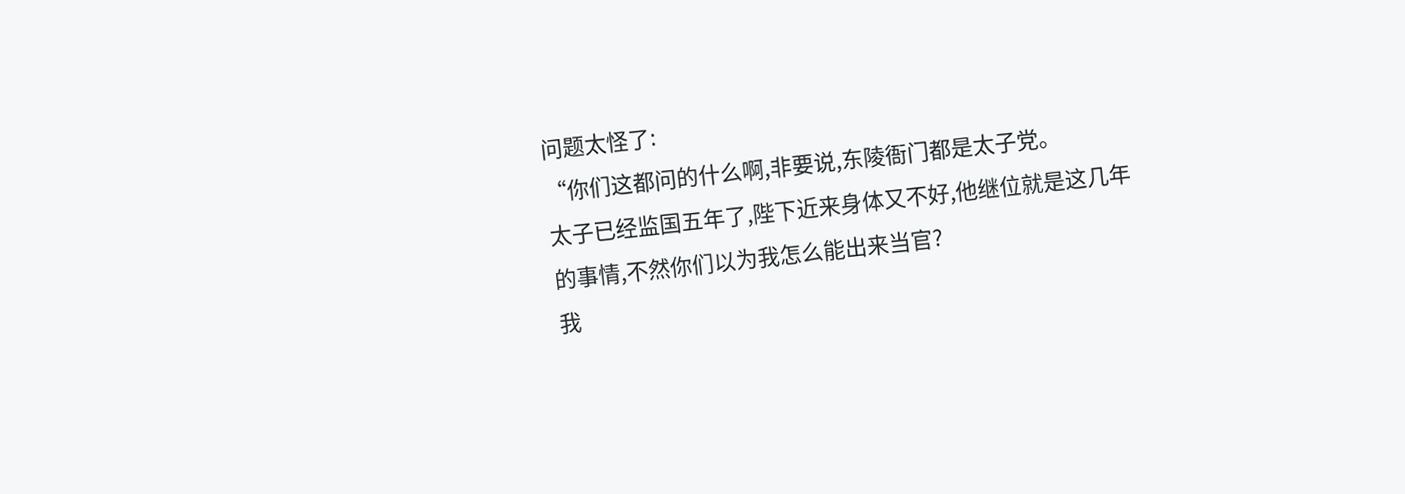问题太怪了:
“你们这都问的什么啊,非要说,东陵衙门都是太子党。
太子已经监国五年了,陛下近来身体又不好,他继位就是这几年的事情,不然你们以为我怎么能出来当官?
我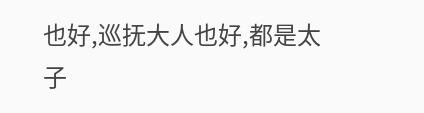也好,巡抚大人也好,都是太子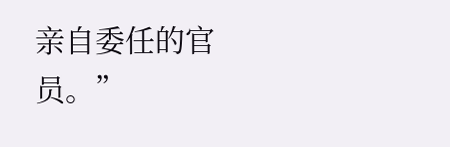亲自委任的官员。”